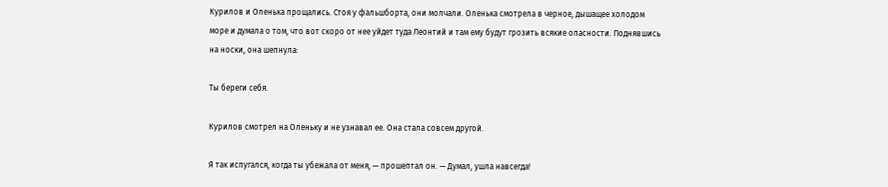Курилов и Оленька прощались. Стоя у фальшборта, они молчали. Оленька смотрела в черное, дышащее холодом море и думала о том, что вот скоро от нее уйдет туда Леонтий и там ему будут грозить всякие опасности. Поднявшись на носки, она шепнула:

Ты береги себя.

Курилов смотрел на Оленьку и не узнавал ее. Она стала совсем другой.

Я так испугался, когда ты убежала от меня, — прошептал он. — Думал, ушла навсегда!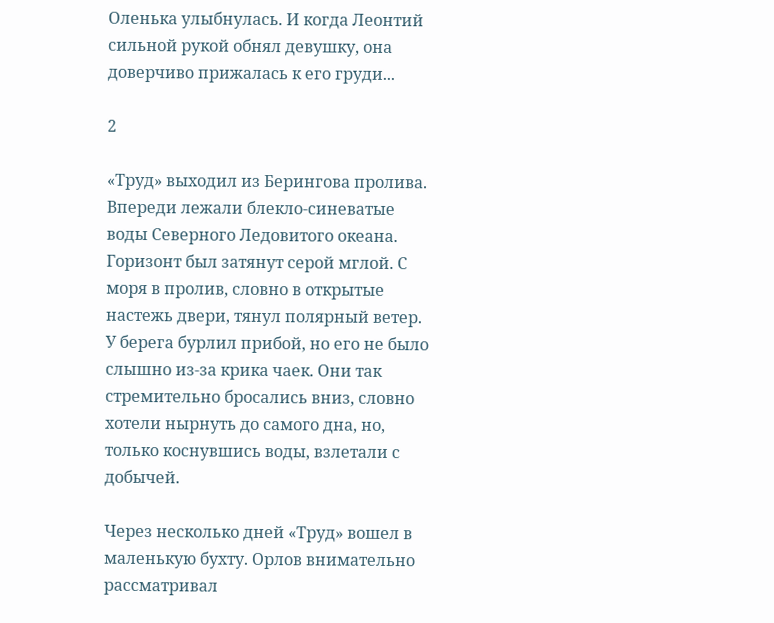Оленька улыбнулась. И когда Леонтий сильной рукой обнял девушку, она доверчиво прижалась к его груди...

2

«Труд» выходил из Берингова пролива. Впереди лежали блекло-синеватые воды Северного Ледовитого океана. Горизонт был затянут серой мглой. С моря в пролив, словно в открытые настежь двери, тянул полярный ветер. У берега бурлил прибой, но его не было слышно из-за крика чаек. Они так стремительно бросались вниз, словно хотели нырнуть до самого дна, но, только коснувшись воды, взлетали с добычей.

Через несколько дней «Труд» вошел в маленькую бухту. Орлов внимательно рассматривал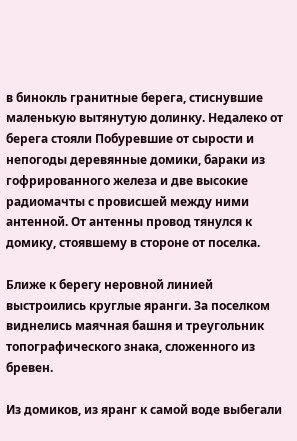в бинокль гранитные берега, стиснувшие маленькую вытянутую долинку. Недалеко от берега стояли Побуревшие от сырости и непогоды деревянные домики, бараки из гофрированного железа и две высокие радиомачты с провисшей между ними антенной. От антенны провод тянулся к домику, стоявшему в стороне от поселка.

Ближе к берегу неровной линией выстроились круглые яранги. За поселком виднелись маячная башня и треугольник топографического знака, сложенного из бревен.

Из домиков, из яранг к самой воде выбегали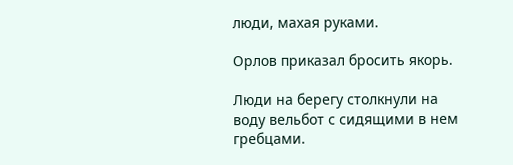люди, махая руками.

Орлов приказал бросить якорь.

Люди на берегу столкнули на воду вельбот с сидящими в нем гребцами.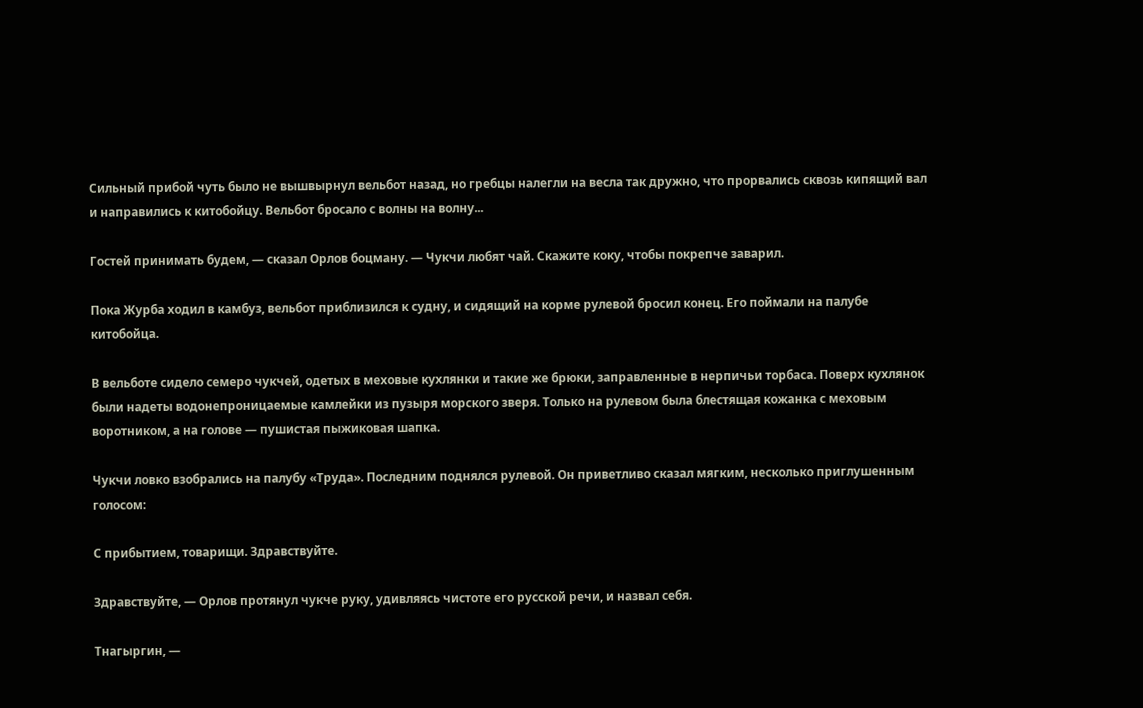Сильный прибой чуть было не вышвырнул вельбот назад, но гребцы налегли на весла так дружно, что прорвались сквозь кипящий вал и направились к китобойцу. Вельбот бросало с волны на волну...

Гостей принимать будем, — сказал Орлов боцману. — Чукчи любят чай. Скажите коку, чтобы покрепче заварил.

Пока Журба ходил в камбуз, вельбот приблизился к судну, и сидящий на корме рулевой бросил конец. Его поймали на палубе китобойца.

В вельботе сидело семеро чукчей, одетых в меховые кухлянки и такие же брюки, заправленные в нерпичьи торбаса. Поверх кухлянок были надеты водонепроницаемые камлейки из пузыря морского зверя. Только на рулевом была блестящая кожанка с меховым воротником, а на голове — пушистая пыжиковая шапка.

Чукчи ловко взобрались на палубу «Труда». Последним поднялся рулевой. Он приветливо сказал мягким, несколько приглушенным голосом:

С прибытием, товарищи. Здравствуйте.

Здравствуйте, — Орлов протянул чукче руку, удивляясь чистоте его русской речи, и назвал себя.

Тнагыргин, —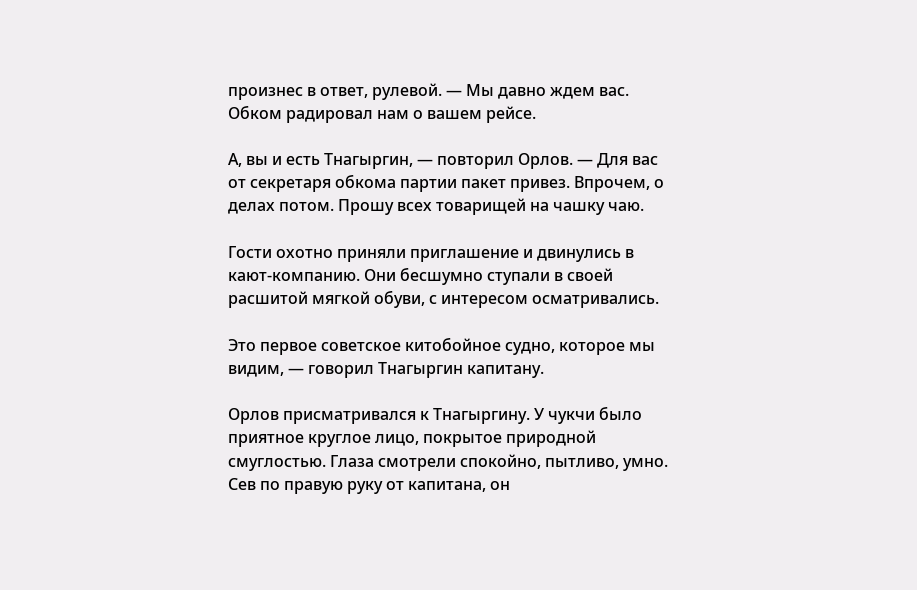произнес в ответ, рулевой. — Мы давно ждем вас. Обком радировал нам о вашем рейсе.

А, вы и есть Тнагыргин, — повторил Орлов. — Для вас от секретаря обкома партии пакет привез. Впрочем, о делах потом. Прошу всех товарищей на чашку чаю.

Гости охотно приняли приглашение и двинулись в кают-компанию. Они бесшумно ступали в своей расшитой мягкой обуви, с интересом осматривались.

Это первое советское китобойное судно, которое мы видим, — говорил Тнагыргин капитану.

Орлов присматривался к Тнагыргину. У чукчи было приятное круглое лицо, покрытое природной смуглостью. Глаза смотрели спокойно, пытливо, умно. Сев по правую руку от капитана, он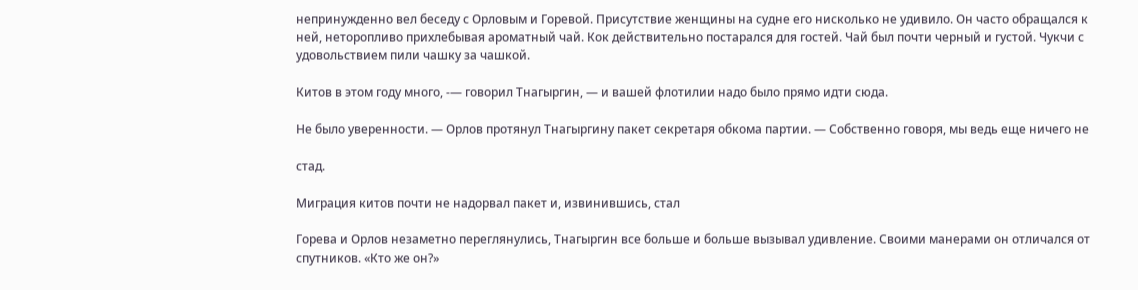непринужденно вел беседу с Орловым и Горевой. Присутствие женщины на судне его нисколько не удивило. Он часто обращался к ней, неторопливо прихлебывая ароматный чай. Кок действительно постарался для гостей. Чай был почти черный и густой. Чукчи с удовольствием пили чашку за чашкой.

Китов в этом году много, -— говорил Тнагыргин, — и вашей флотилии надо было прямо идти сюда.

Не было уверенности. — Орлов протянул Тнагыргину пакет секретаря обкома партии. — Собственно говоря, мы ведь еще ничего не

стад.

Миграция китов почти не надорвал пакет и, извинившись, стал

Горева и Орлов незаметно переглянулись, Тнагыргин все больше и больше вызывал удивление. Своими манерами он отличался от спутников. «Кто же он?»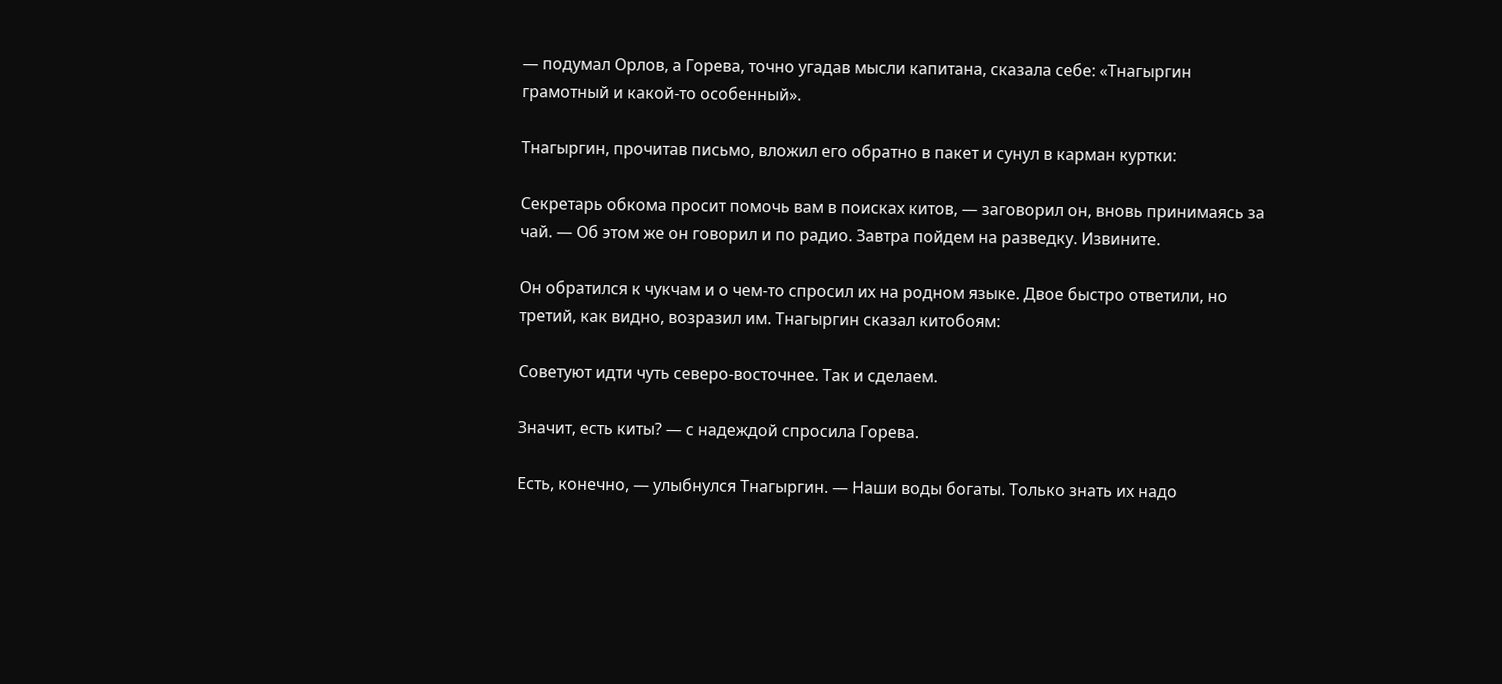— подумал Орлов, а Горева, точно угадав мысли капитана, сказала себе: «Тнагыргин грамотный и какой-то особенный».

Тнагыргин, прочитав письмо, вложил его обратно в пакет и сунул в карман куртки:

Секретарь обкома просит помочь вам в поисках китов, — заговорил он, вновь принимаясь за чай. — Об этом же он говорил и по радио. Завтра пойдем на разведку. Извините.

Он обратился к чукчам и о чем-то спросил их на родном языке. Двое быстро ответили, но третий, как видно, возразил им. Тнагыргин сказал китобоям:

Советуют идти чуть северо-восточнее. Так и сделаем.

Значит, есть киты? — с надеждой спросила Горева.

Есть, конечно, — улыбнулся Тнагыргин. — Наши воды богаты. Только знать их надо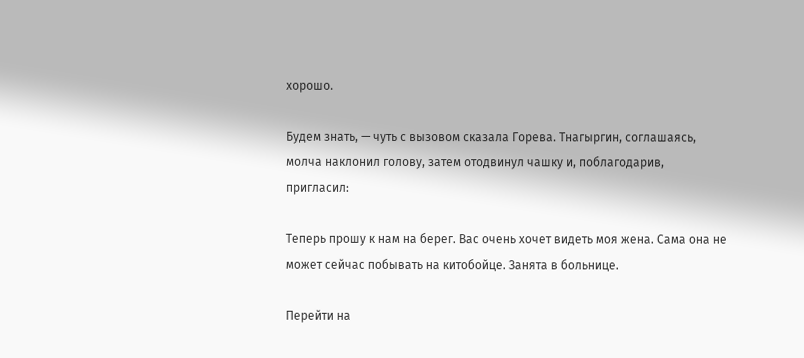хорошо.

Будем знать, — чуть с вызовом сказала Горева. Тнагыргин, соглашаясь, молча наклонил голову, затем отодвинул чашку и, поблагодарив, пригласил:

Теперь прошу к нам на берег. Вас очень хочет видеть моя жена. Сама она не может сейчас побывать на китобойце. Занята в больнице.

Перейти на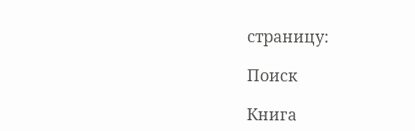страницу:

Поиск

Книга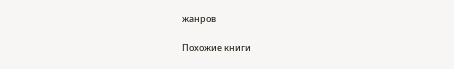жанров

Похожие книги